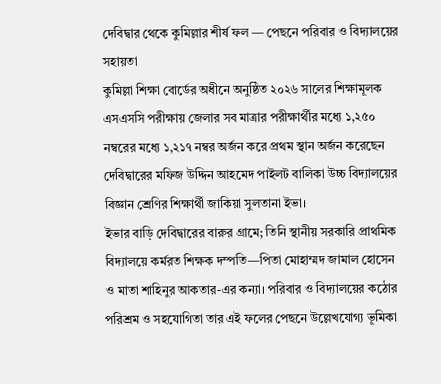দেবিদ্বার থেকে কুমিল্লার শীর্ষ ফল — পেছনে পরিবার ও বিদ্যালয়ের সহায়তা
কুমিল্লা শিক্ষা বোর্ডের অধীনে অনুষ্ঠিত ২০২৬ সালের শিক্ষামূলক এসএসসি পরীক্ষায় জেলার সব মাত্রার পরীক্ষার্থীর মধ্যে ১,২৫০ নম্বরের মধ্যে ১,২১৭ নম্বর অর্জন করে প্রথম স্থান অর্জন করেছেন দেবিদ্বারের মফিজ উদ্দিন আহমেদ পাইলট বালিকা উচ্চ বিদ্যালয়ের বিজ্ঞান শ্রেণির শিক্ষার্থী জাকিয়া সুলতানা ইভা।
ইভার বাড়ি দেবিদ্বারের বারুর গ্রামে; তিনি স্থানীয় সরকারি প্রাথমিক বিদ্যালয়ে কর্মরত শিক্ষক দম্পতি—পিতা মোহাম্মদ জামাল হোসেন ও মাতা শাহিনুর আকতার-এর কন্যা। পরিবার ও বিদ্যালয়ের কঠোর পরিশ্রম ও সহযোগিতা তার এই ফলের পেছনে উল্লেখযোগ্য ভূমিকা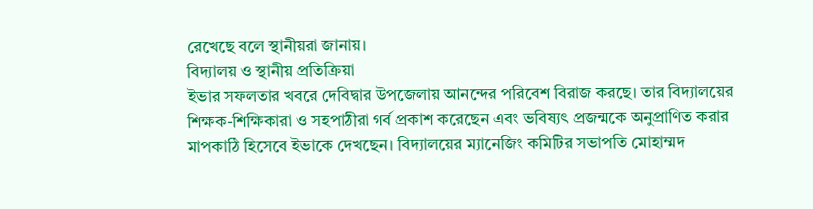রেখেছে বলে স্থানীয়রা জানায়।
বিদ্যালয় ও স্থানীয় প্রতিক্রিয়া
ইভার সফলতার খবরে দেবিদ্বার উপজেলায় আনন্দের পরিবেশ বিরাজ করছে। তার বিদ্যালয়ের শিক্ষক-শিক্ষিকারা ও সহপাঠীরা গর্ব প্রকাশ করেছেন এবং ভবিষ্যৎ প্রজন্মকে অনুপ্রাণিত করার মাপকাঠি হিসেবে ইভাকে দেখছেন। বিদ্যালয়ের ম্যানেজিং কমিটির সভাপতি মোহাম্মদ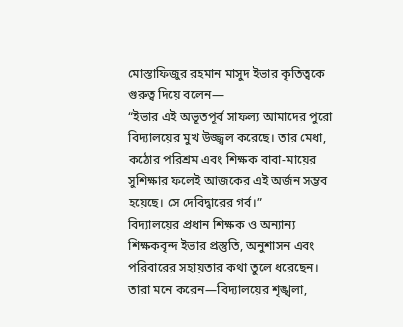মোস্তাফিজুর রহমান মাসুদ ইভার কৃতিত্বকে গুরুত্ব দিয়ে বলেন—
“ইভার এই অভূতপূর্ব সাফল্য আমাদের পুরো বিদ্যালয়ের মুখ উজ্জ্বল করেছে। তার মেধা, কঠোর পরিশ্রম এবং শিক্ষক বাবা-মায়ের সুশিক্ষার ফলেই আজকের এই অর্জন সম্ভব হয়েছে। সে দেবিদ্বারের গর্ব।”
বিদ্যালয়ের প্রধান শিক্ষক ও অন্যান্য শিক্ষকবৃন্দ ইভার প্রস্তুতি, অনুশাসন এবং পরিবারের সহায়তার কথা তুলে ধরেছেন। তারা মনে করেন—বিদ্যালয়ের শৃঙ্খলা,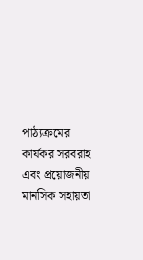পাঠ্যক্রমের কার্যকর সরবরাহ এবং প্রয়োজনীয় মানসিক সহায়তা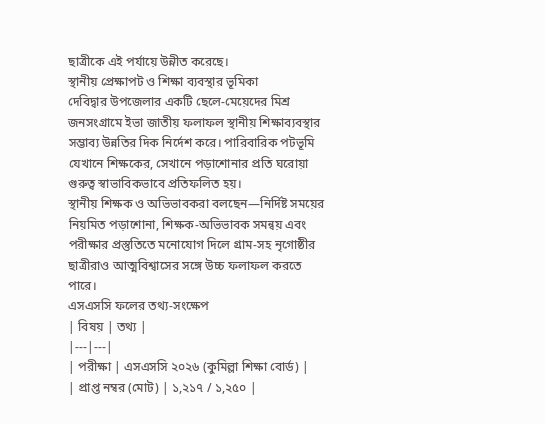ছাত্রীকে এই পর্যায়ে উন্নীত করেছে।
স্থানীয় প্রেক্ষাপট ও শিক্ষা ব্যবস্থার ভূমিকা
দেবিদ্বার উপজেলার একটি ছেলে-মেয়েদের মিশ্র জনসংগ্রামে ইভা জাতীয় ফলাফল স্থানীয় শিক্ষাব্যবস্থার সম্ভাব্য উন্নতির দিক নির্দেশ করে। পারিবারিক পটভূমি যেখানে শিক্ষকের, সেখানে পড়াশোনার প্রতি ঘরোয়া গুরুত্ব স্বাভাবিকভাবে প্রতিফলিত হয়।
স্থানীয় শিক্ষক ও অভিভাবকরা বলছেন—নির্দিষ্ট সময়ের নিয়মিত পড়াশোনা, শিক্ষক-অভিভাবক সমন্বয় এবং পরীক্ষার প্রস্তুতিতে মনোযোগ দিলে গ্রাম-সহ নৃগোষ্ঠীর ছাত্রীরাও আত্মবিশ্বাসের সঙ্গে উচ্চ ফলাফল করতে পারে।
এসএসসি ফলের তথ্য-সংক্ষেপ
| বিষয় | তথ্য |
|---|---|
| পরীক্ষা | এসএসসি ২০২৬ (কুমিল্লা শিক্ষা বোর্ড) |
| প্রাপ্ত নম্বর (মোট) | ১,২১৭ / ১,২৫০ |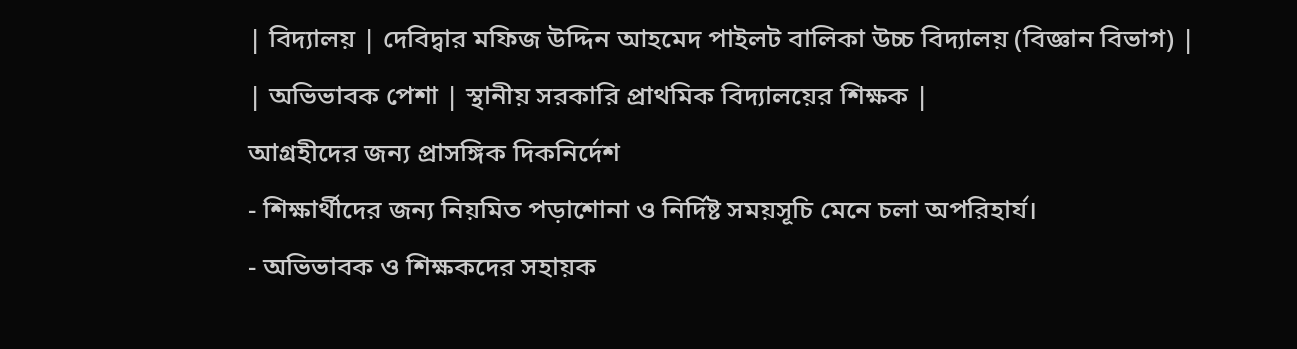| বিদ্যালয় | দেবিদ্বার মফিজ উদ্দিন আহমেদ পাইলট বালিকা উচ্চ বিদ্যালয় (বিজ্ঞান বিভাগ) |
| অভিভাবক পেশা | স্থানীয় সরকারি প্রাথমিক বিদ্যালয়ের শিক্ষক |
আগ্রহীদের জন্য প্রাসঙ্গিক দিকনির্দেশ
- শিক্ষার্থীদের জন্য নিয়মিত পড়াশোনা ও নির্দিষ্ট সময়সূচি মেনে চলা অপরিহার্য।
- অভিভাবক ও শিক্ষকদের সহায়ক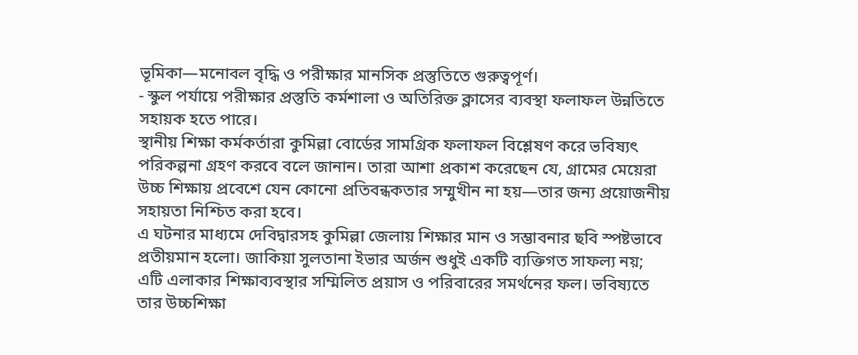ভূমিকা—মনোবল বৃদ্ধি ও পরীক্ষার মানসিক প্রস্তুতিতে গুরুত্বপূর্ণ।
- স্কুল পর্যায়ে পরীক্ষার প্রস্তুতি কর্মশালা ও অতিরিক্ত ক্লাসের ব্যবস্থা ফলাফল উন্নতিতে সহায়ক হতে পারে।
স্থানীয় শিক্ষা কর্মকর্তারা কুমিল্লা বোর্ডের সামগ্রিক ফলাফল বিশ্লেষণ করে ভবিষ্যৎ পরিকল্পনা গ্রহণ করবে বলে জানান। তারা আশা প্রকাশ করেছেন যে, গ্রামের মেয়েরা উচ্চ শিক্ষায় প্রবেশে যেন কোনো প্রতিবন্ধকতার সম্মুখীন না হয়—তার জন্য প্রয়োজনীয় সহায়তা নিশ্চিত করা হবে।
এ ঘটনার মাধ্যমে দেবিদ্বারসহ কুমিল্লা জেলায় শিক্ষার মান ও সম্ভাবনার ছবি স্পষ্টভাবে প্রতীয়মান হলো। জাকিয়া সুলতানা ইভার অর্জন শুধুই একটি ব্যক্তিগত সাফল্য নয়; এটি এলাকার শিক্ষাব্যবস্থার সম্মিলিত প্রয়াস ও পরিবারের সমর্থনের ফল। ভবিষ্যতে তার উচ্চশিক্ষা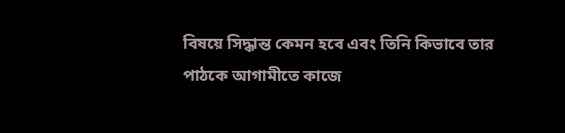বিষয়ে সিদ্ধান্ত কেমন হবে এবং তিনি কিভাবে তার পাঠকে আগামীতে কাজে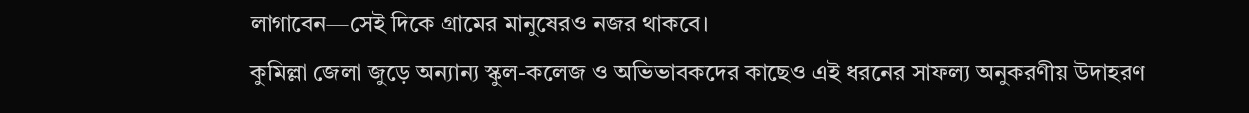লাগাবেন—সেই দিকে গ্রামের মানুষেরও নজর থাকবে।
কুমিল্লা জেলা জুড়ে অন্যান্য স্কুল-কলেজ ও অভিভাবকদের কাছেও এই ধরনের সাফল্য অনুকরণীয় উদাহরণ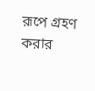রূপে গ্রহণ করার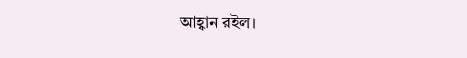আহ্বান রইল।